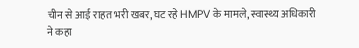चीन से आई राहत भरी खबर, घट रहे HMPV के मामले, स्वास्थ्य अधिकारी ने कहा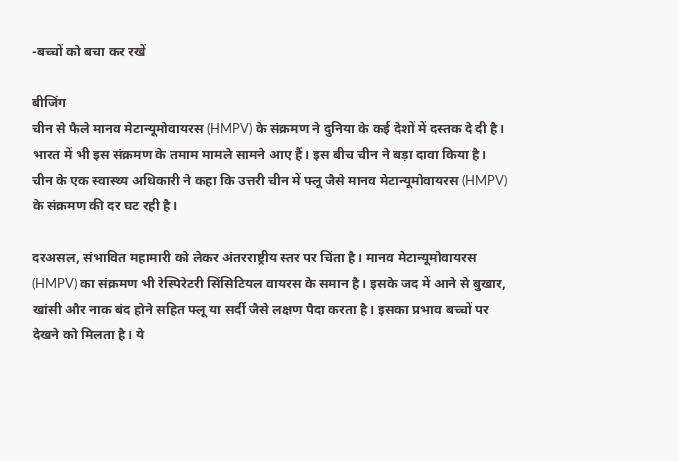-बच्चों को बचा कर रखें

बीजिंग
चीन से फैले मानव मेटान्यूमोवायरस (HMPV) के संक्रमण ने दुनिया के कई देशों में दस्तक दे दी है। भारत में भी इस संक्रमण के तमाम मामले सामने आए हैं। इस बीच चीन ने बड़ा दावा किया है। चीन के एक स्वास्थ्य अधिकारी ने कहा कि उत्तरी चीन में फ्लू जैसे मानव मेटान्यूमोवायरस (HMPV) के संक्रमण की दर घट रही है।

दरअसल, संभावित महामारी को लेकर अंतरराष्ट्रीय स्तर पर चिंता है। मानव मेटान्यूमोवायरस (HMPV) का संक्रमण भी रेस्पिरेटरी सिंसिटियल वायरस के समान है। इसके जद में आने से बुखार, खांसी और नाक बंद होने सहित फ्लू या सर्दी जैसे लक्षण पैदा करता है। इसका प्रभाव बच्चों पर देखने को मिलता है। ये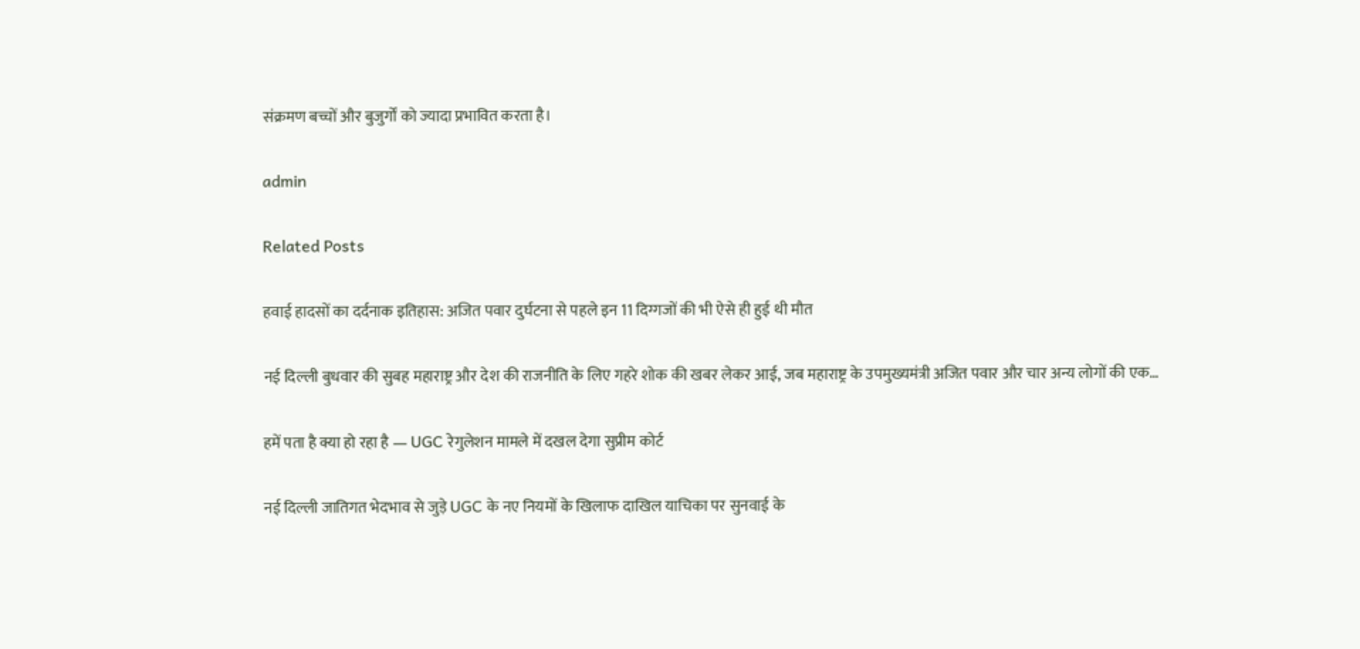संक्रमण बच्चों और बुजुर्गों को ज्यादा प्रभावित करता है।

admin

Related Posts

हवाई हादसों का दर्दनाक इतिहास: अजित पवार दुर्घटना से पहले इन 11 दिग्गजों की भी ऐसे ही हुई थी मौत

नई दिल्ली बुधवार की सुबह महाराष्ट्र और देश की राजनीति के लिए गहरे शोक की खबर लेकर आई, जब महाराष्ट्र के उपमुख्यमंत्री अजित पवार और चार अन्य लोगों की एक…

हमें पता है क्या हो रहा है — UGC रेगुलेशन मामले में दखल देगा सुप्रीम कोर्ट

नई दिल्ली जातिगत भेदभाव से जुड़े UGC के नए नियमों के खिलाफ दाखिल याचिका पर सुनवाई के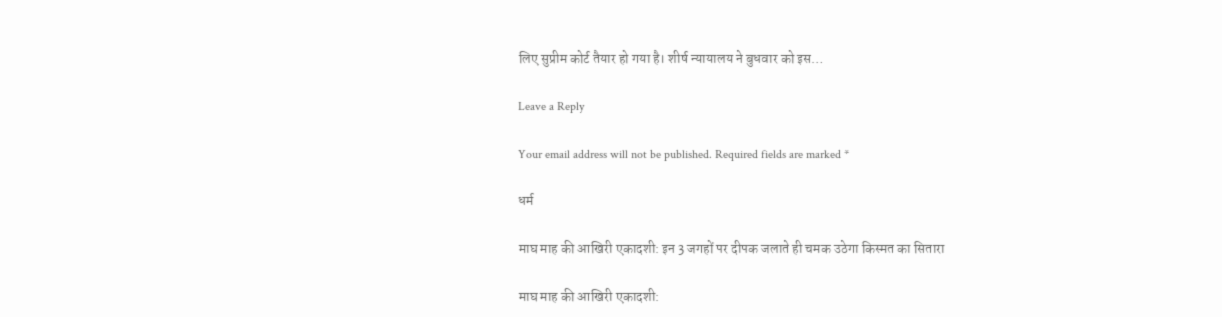लिए सुप्रीम कोर्ट तैयार हो गया है। शीर्ष न्यायालय ने बुधवार को इस…

Leave a Reply

Your email address will not be published. Required fields are marked *

धर्म

माघ माह की आखिरी एकादशी: इन 3 जगहों पर दीपक जलाते ही चमक उठेगा किस्मत का सितारा

माघ माह की आखिरी एकादशी: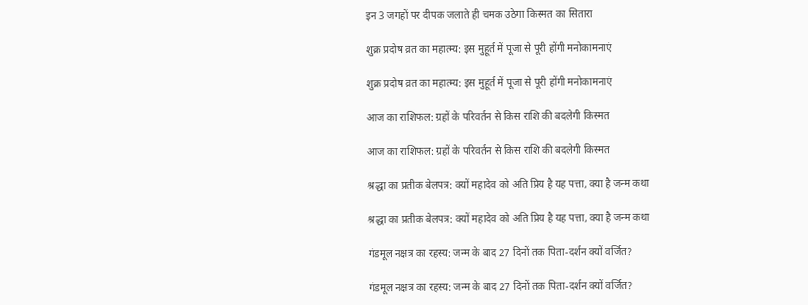इन 3 जगहों पर दीपक जलाते ही चमक उठेगा किस्मत का सितारा

शुक्र प्रदोष व्रत का महात्म्य: इस मुहूर्त में पूजा से पूरी होंगी मनोकामनाएं

शुक्र प्रदोष व्रत का महात्म्य: इस मुहूर्त में पूजा से पूरी होंगी मनोकामनाएं

आज का राशिफल: ग्रहों के परिवर्तन से किस राशि की बदलेगी किस्मत

आज का राशिफल: ग्रहों के परिवर्तन से किस राशि की बदलेगी किस्मत

श्रद्धा का प्रतीक बेलपत्र: क्यों महादेव को अति प्रिय है यह पत्ता, क्या है जन्म कथा

श्रद्धा का प्रतीक बेलपत्र: क्यों महादेव को अति प्रिय है यह पत्ता, क्या है जन्म कथा

गंडमूल नक्षत्र का रहस्य: जन्म के बाद 27 दिनों तक पिता-दर्शन क्यों वर्जित?

गंडमूल नक्षत्र का रहस्य: जन्म के बाद 27 दिनों तक पिता-दर्शन क्यों वर्जित?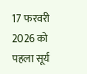17 फरवरी 2026 को पहला सूर्य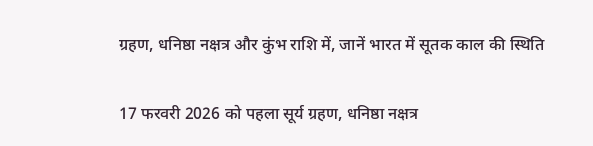ग्रहण, धनिष्ठा नक्षत्र और कुंभ राशि में, जानें भारत में सूतक काल की स्थिति

17 फरवरी 2026 को पहला सूर्य ग्रहण, धनिष्ठा नक्षत्र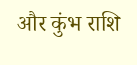और कुंभ राशि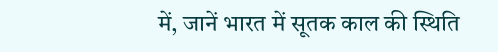में, जानें भारत में सूतक काल की स्थिति